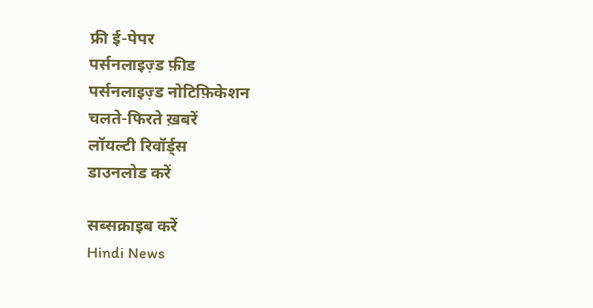फ्री ई-पेपर
पर्सनलाइज़्ड फ़ीड
पर्सनलाइज़्ड नोटिफ़िकेशन
चलते-फिरते ख़बरें
लॉयल्टी रिवॉर्ड्स
डाउनलोड करें

सब्सक्राइब करें
Hindi News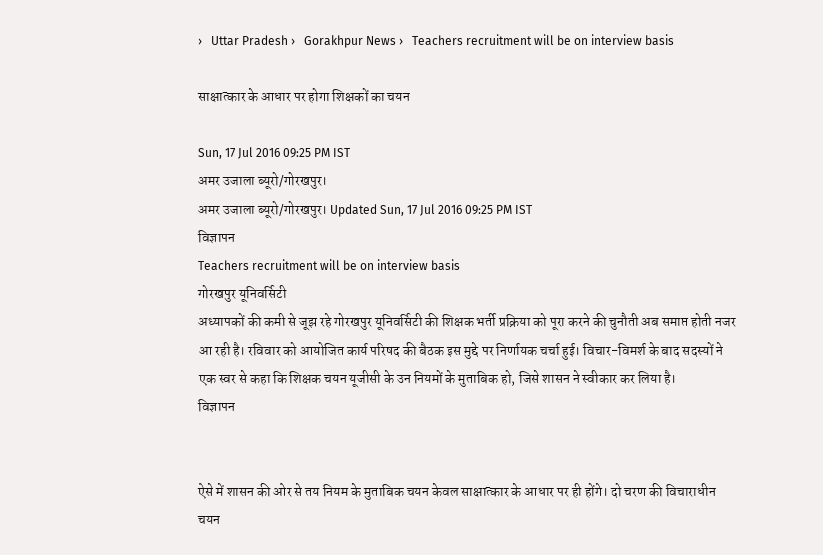›   Uttar Pradesh ›   Gorakhpur News ›   Teachers recruitment will be on interview basis

साक्षात्कार के आधार पर होगा शिक्षकों का चयन

Sun, 17 Jul 2016 09:25 PM IST
अमर उजाला ब्यूरो/गोरखपुर।
अमर उजाला ब्यूरो/गोरखपुर। Updated Sun, 17 Jul 2016 09:25 PM IST
विज्ञापन
Teachers recruitment will be on interview basis
गोरखपुर यूनिवर्सिटी
अध्यापकों की कमी से जूझ रहे गोरखपुर यूनिवर्सिटी की शिक्षक भर्ती प्रक्रिया को पूरा करने की चुनौती अब समाप्त होती नजर आ रही है। रविवार को आयोजित कार्य परिषद की बैठक इस मुद्दे पर निर्णायक चर्चा हुई। विचार-विमर्श के बाद सदस्यों ने एक स्वर से कहा कि शिक्षक चयन यूजीसी के उन नियमों के मुताबिक हो, जिसे शासन ने स्वीकार कर लिया है।
विज्ञापन


ऐसे में शासन की ओर से तय नियम के मुताबिक चयन केवल साक्षात्कार के आधार पर ही होंगे। दो चरण की विचाराधीन चयन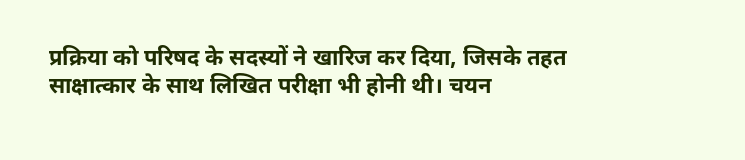प्रक्रिया को परिषद के सदस्यों ने खारिज कर दिया, जिसके तहत साक्षात्कार के साथ लिखित परीक्षा भी होनी थी। चयन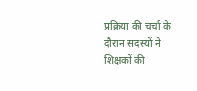प्रक्रिया की चर्चा के दौरान सदस्यों ने शिक्षकों की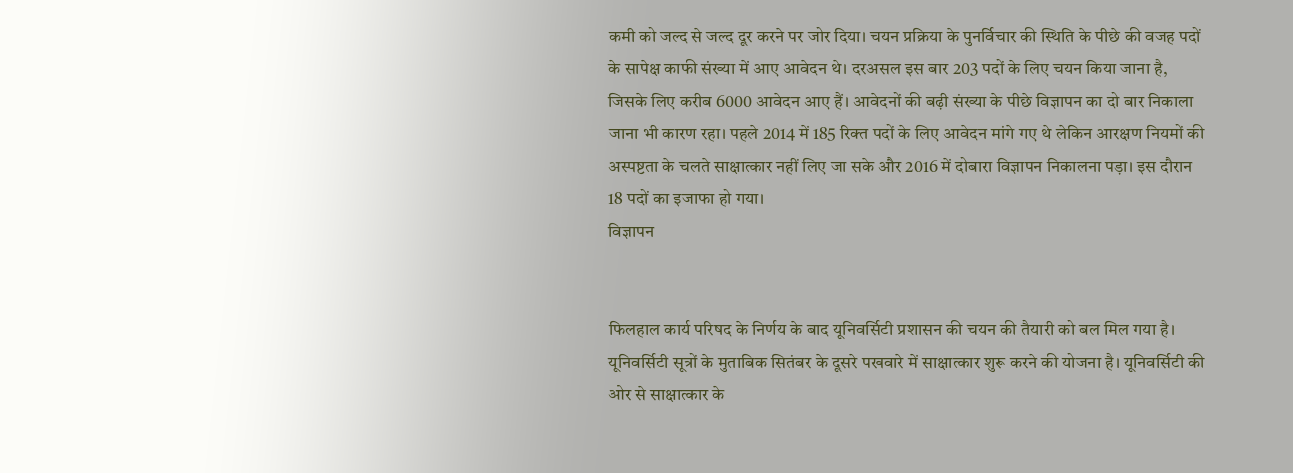कमी को जल्द से जल्द दूर करने पर जोर दिया। चयन प्रक्रिया के पुनर्विचार की स्थिति के पीछे की वजह पदों के सापेक्ष काफी संख्या में आए आवेदन थे। दरअसल इस बार 203 पदों के लिए चयन किया जाना है, जिसके लिए करीब 6000 आवेदन आए हैं। आवेदनों की बढ़ी संख्या के पीछे विज्ञापन का दो बार निकाला जाना भी कारण रहा। पहले 2014 में 185 रिक्त पदों के लिए आवेदन मांगे गए थे लेकिन आरक्षण नियमों की अस्पष्टता के चलते साक्षात्कार नहीं लिए जा सके और 2016 में दोबारा विज्ञापन निकालना पड़ा। इस दौरान 18 पदों का इजाफा हो गया।
विज्ञापन


फिलहाल कार्य परिषद के निर्णय के बाद यूनिवर्सिटी प्रशासन की चयन की तैयारी को बल मिल गया है। यूनिवर्सिटी सूत्रों के मुताबिक सितंबर के दूसरे पखवारे में साक्षात्कार शुरू करने की योजना है। यूनिवर्सिटी की ओर से साक्षात्कार के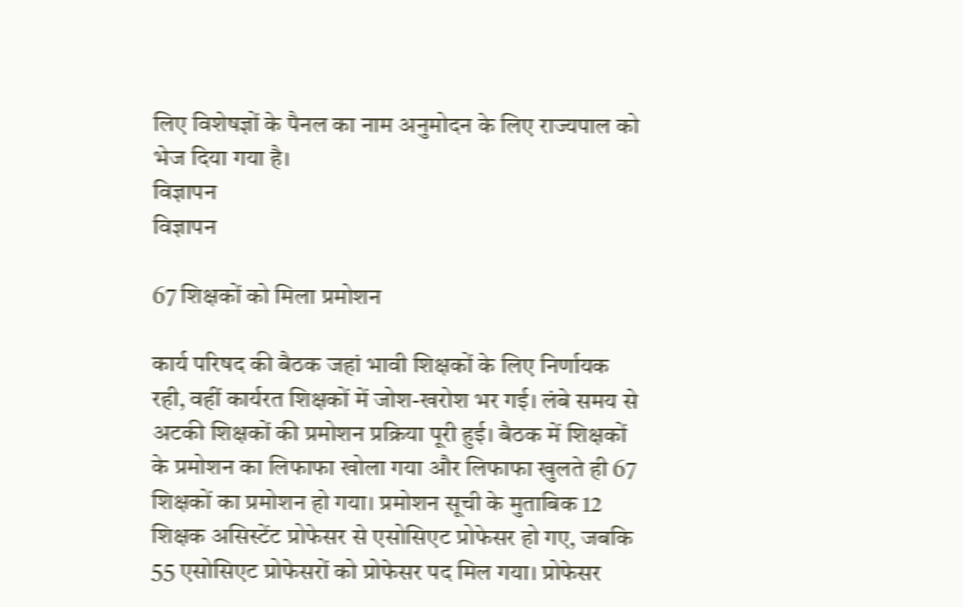लिए विशेषज्ञों के पैनल का नाम अनुमोदन के लिए राज्यपाल को भेज दिया गया है।
विज्ञापन
विज्ञापन

67 शिक्षकों को मिला प्रमोशन

कार्य परिषद की बैठक जहां भावी शिक्षकों के लिए निर्णायक रही, वहीं कार्यरत शिक्षकों में जोश-खरोश भर गई। लंबे समय से अटकी शिक्षकों की प्रमोशन प्रक्रिया पूरी हुई। बैठक में शिक्षकों के प्रमोशन का लिफाफा खोला गया और लिफाफा खुलते ही 67 शिक्षकों का प्रमोशन हो गया। प्रमोशन सूची के मुताबिक 12 शिक्षक असिस्टेंट प्रोफेसर से एसोसिएट प्रोफेसर हो गए, जबकि 55 एसोसिएट प्रोफेसरों को प्रोफेसर पद मिल गया। प्रोफेसर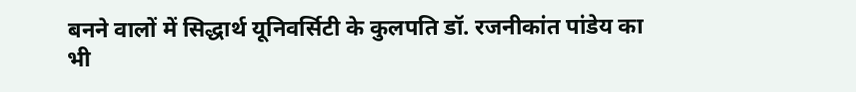बनने वालों में सिद्धार्थ यूनिवर्सिटी के कुलपति डॉ. रजनीकांत पांडेय का भी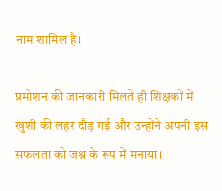नाम शामिल है।

प्रमोशन की जानकारी मिलते ही शिक्षकों में खुशी की लहर दौड़ गई और उन्होंने अपनी इस सफलता को जश्न के रूप में मनाया।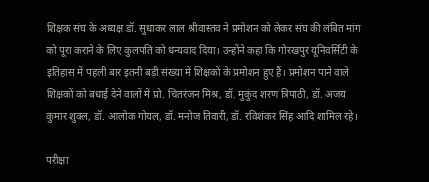शिक्षक संघ के अध्यक्ष डॉ. सुधाकर लाल श्रीवास्तव ने प्रमोशन को लेकर संघ की लंबित मांग को पूरा कराने के लिए कुलपति को धन्यवाद दिया। उन्होंने कहा कि गोरखपुर यूनिवर्सिटी के इतिहास में पहली बार इतनी बड़ी संख्या में शिक्षकों के प्रमोशन हुए हैं। प्रमोशन पाने वाले शिक्षकों को बधाई देने वालों में प्रो. चितरंजन मिश्र, डॉ. मुकुंद शरण त्रिपाठी, डॉ. अजय कुमार शुक्ल, डॉ. आलोक गोयल, डॉ. मनोज तिवारी, डॉ. रविशंकर सिंह आदि शामिल रहे।

परीक्षा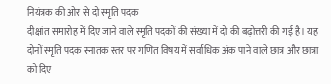नियंत्रक की ओर से दो स्मृति पदक
दीक्षांत समारोह में दिए जाने वाले स्मृति पदकों की संख्या में दो की बढ़ोत्तरी की गई है। यह दोनों स्मृति पदक स्नातक स्तर पर गणित विषय में सर्वाधिक अंक पाने वाले छात्र और छात्रा को दिए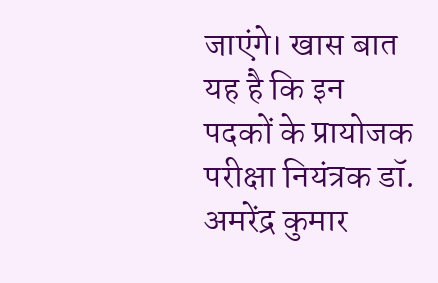जाएंगे। खास बात यह है कि इन पदकों के प्रायोजक परीक्षा नियंत्रक डॉ. अमरेंद्र कुमार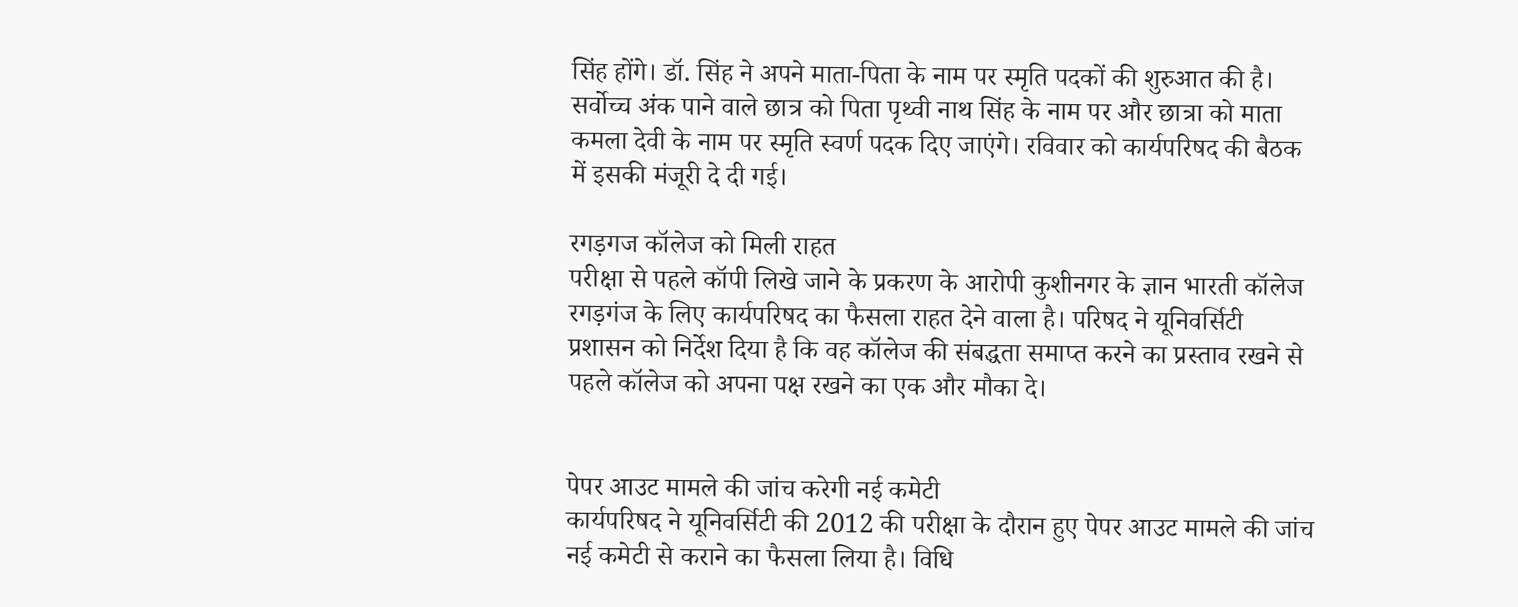सिंह होंगे। डॉ. सिंह ने अपने माता-पिता के नाम पर स्मृति पदकों की शुरुआत की है। सर्वोच्च अंक पाने वाले छात्र को पिता पृथ्वी नाथ सिंह के नाम पर और छात्रा को माता कमला देवी के नाम पर स्मृति स्वर्ण पदक दिए जाएंगे। रविवार को कार्यपरिषद की बैठक में इसकी मंजूरी दे दी गई।

रगड़गज कॉलेज को मिली राहत
परीक्षा से पहले कॉपी लिखे जाने के प्रकरण के आरोपी कुशीनगर के ज्ञान भारती कॉलेज रगड़गंज के लिए कार्यपरिषद का फैसला राहत देने वाला है। परिषद ने यूनिवर्सिटी प्रशासन को निर्देश दिया है कि वह कॉलेज की संबद्धता समाप्त करने का प्रस्ताव रखने से पहले कॉलेज को अपना पक्ष रखने का एक और मौका दे।


पेपर आउट मामले की जांच करेगी नई कमेटी
कार्यपरिषद ने यूनिवर्सिटी की 2012 की परीक्षा के दौरान हुए पेपर आउट मामले की जांच नई कमेटी से कराने का फैसला लिया है। विधि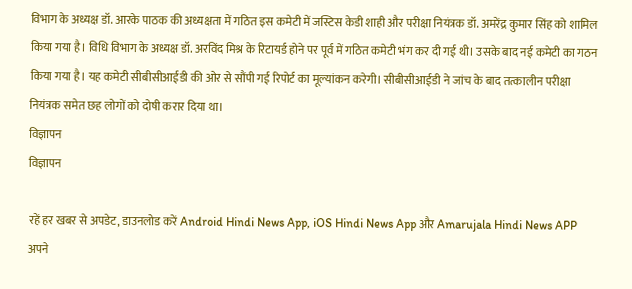विभाग के अध्यक्ष डॉ. आरके पाठक की अध्यक्षता में गठित इस कमेटी में जस्टिस केडी शाही और परीक्षा नियंत्रक डॉ. अमरेंद्र कुमार सिंह को शामिल किया गया है। विधि विभाग के अध्यक्ष डॉ. अरविंद मिश्र के रिटायर्ड होने पर पूर्व में गठित कमेटी भंग कर दी गई थी। उसके बाद नई कमेटी का गठन किया गया है। यह कमेटी सीबीसीआईडी की ओर से सौंपी गई रिपोर्ट का मूल्यांकन करेगी। सीबीसीआईडी ने जांच के बाद तत्कालीन परीक्षा नियंत्रक समेत छह लोगों को दोषी करार दिया था।
विज्ञापन
विज्ञापन

रहें हर खबर से अपडेट, डाउनलोड करें Android Hindi News App, iOS Hindi News App और Amarujala Hindi News APP अपने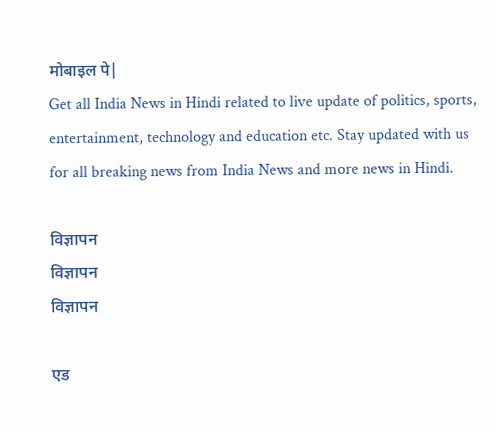मोबाइल पे|
Get all India News in Hindi related to live update of politics, sports, entertainment, technology and education etc. Stay updated with us for all breaking news from India News and more news in Hindi.

विज्ञापन
विज्ञापन
विज्ञापन

एड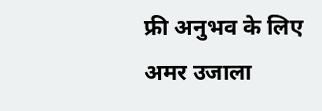फ्री अनुभव के लिए अमर उजाला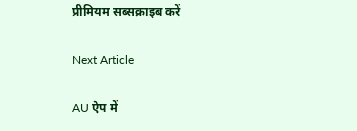प्रीमियम सब्सक्राइब करें

Next Article

AU ऐप में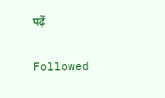पढ़ें

Followed